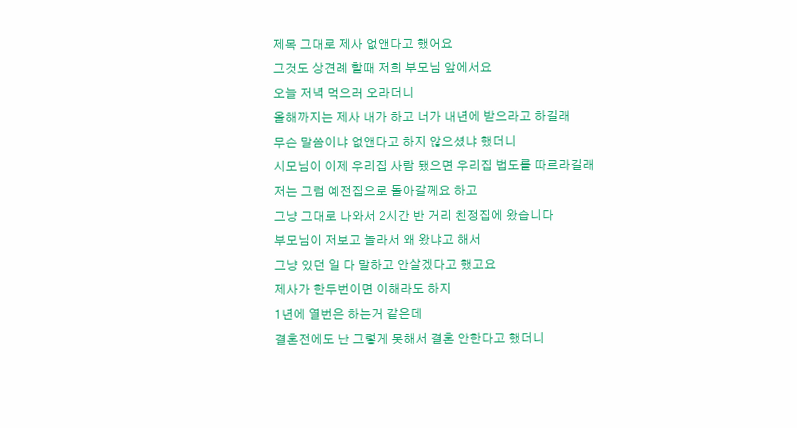제목 그대로 제사 없앤다고 했어요
그것도 상견례 할때 저희 부모님 앞에서요
오늘 저녁 먹으러 오라더니
올해까지는 제사 내가 하고 너가 내년에 받으라고 하길래
무슨 말씀이냐 없앤다고 하지 않으셨냐 했더니
시모님이 이제 우리집 사람 됐으면 우리집 법도를 따르라길래
저는 그럼 예전집으로 돌아갈께요 하고
그냥 그대로 나와서 2시간 반 거리 친정집에 왔습니다
부모님이 저보고 놀라서 왜 왔냐고 해서
그냥 있던 일 다 말하고 안살겠다고 했고요
제사가 한두번이면 이해라도 하지
1년에 열번은 하는거 같은데
결혼전에도 난 그렇게 못해서 결혼 안한다고 했더니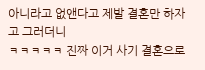아니라고 없앤다고 제발 결혼만 하자고 그러더니
ㅋㅋㅋㅋㅋ 진짜 이거 사기 결혼으로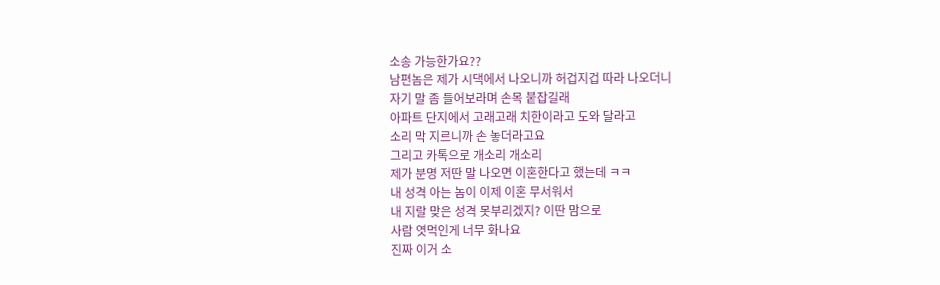소송 가능한가요??
남편놈은 제가 시댁에서 나오니까 허겁지겁 따라 나오더니
자기 말 좀 들어보라며 손목 붙잡길래
아파트 단지에서 고래고래 치한이라고 도와 달라고
소리 막 지르니까 손 놓더라고요
그리고 카톡으로 개소리 개소리
제가 분명 저딴 말 나오면 이혼한다고 했는데 ㅋㅋ
내 성격 아는 놈이 이제 이혼 무서워서
내 지랄 맞은 성격 못부리겠지? 이딴 맘으로
사람 엿먹인게 너무 화나요
진짜 이거 소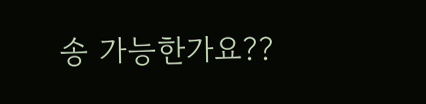송 가능한가요??